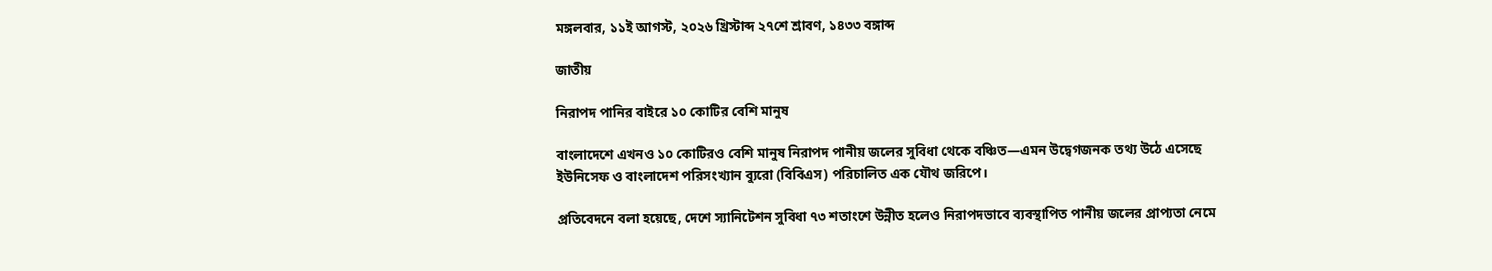মঙ্গলবার, ১১ই আগস্ট, ২০২৬ খ্রিস্টাব্দ ২৭শে শ্রাবণ, ১৪৩৩ বঙ্গাব্দ

জাতীয়

নিরাপদ পানির বাইরে ১০ কোটির বেশি মানুষ

বাংলাদেশে এখনও ১০ কোটিরও বেশি মানুষ নিরাপদ পানীয় জলের সুবিধা থেকে বঞ্চিত—এমন উদ্বেগজনক তথ্য উঠে এসেছে ইউনিসেফ ও বাংলাদেশ পরিসংখ্যান ব্যুরো (বিবিএস) পরিচালিত এক যৌথ জরিপে।

প্রতিবেদনে বলা হয়েছে, দেশে স্যানিটেশন সুবিধা ৭৩ শতাংশে উন্নীত হলেও নিরাপদভাবে ব্যবস্থাপিত পানীয় জলের প্রাপ্যতা নেমে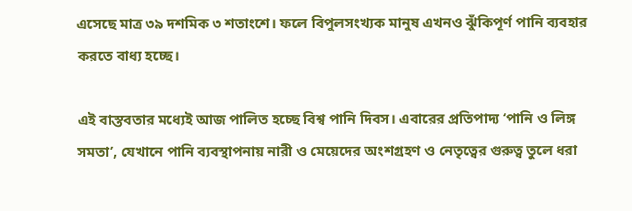এসেছে মাত্র ৩৯ দশমিক ৩ শতাংশে। ফলে বিপুলসংখ্যক মানুষ এখনও ঝুঁকিপূর্ণ পানি ব্যবহার করতে বাধ্য হচ্ছে।

এই বাস্তবতার মধ্যেই আজ পালিত হচ্ছে বিশ্ব পানি দিবস। এবারের প্রতিপাদ্য ‘পানি ও লিঙ্গ সমতা’, যেখানে পানি ব্যবস্থাপনায় নারী ও মেয়েদের অংশগ্রহণ ও নেতৃত্বের গুরুত্ব তুলে ধরা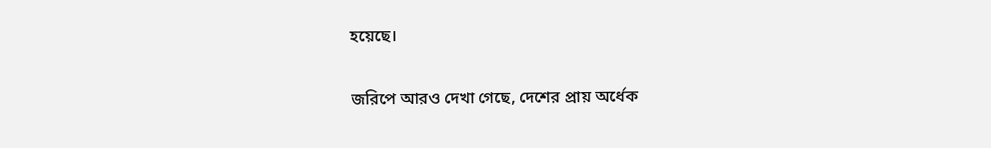হয়েছে।

জরিপে আরও দেখা গেছে, দেশের প্রায় অর্ধেক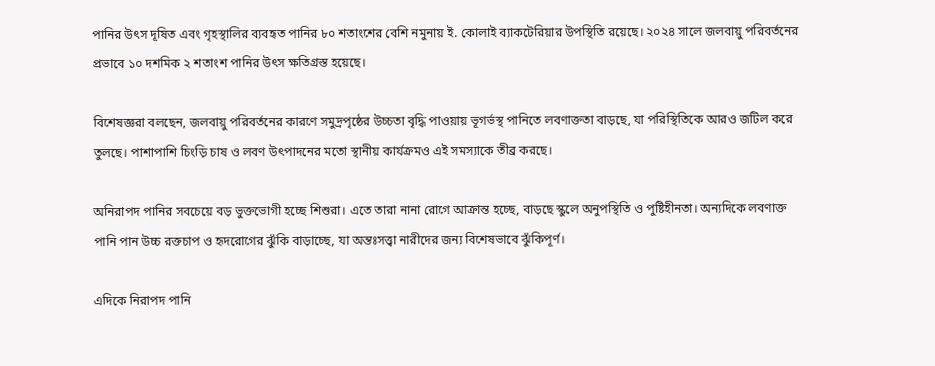পানির উৎস দূষিত এবং গৃহস্থালির ব্যবহৃত পানির ৮০ শতাংশের বেশি নমুনায় ই. কোলাই ব্যাকটেরিয়ার উপস্থিতি রয়েছে। ২০২৪ সালে জলবায়ু পরিবর্তনের প্রভাবে ১০ দশমিক ২ শতাংশ পানির উৎস ক্ষতিগ্রস্ত হয়েছে।

বিশেষজ্ঞরা বলছেন, জলবায়ু পরিবর্তনের কারণে সমুদ্রপৃষ্ঠের উচ্চতা বৃদ্ধি পাওয়ায় ভূগর্ভস্থ পানিতে লবণাক্ততা বাড়ছে, যা পরিস্থিতিকে আরও জটিল করে তুলছে। পাশাপাশি চিংড়ি চাষ ও লবণ উৎপাদনের মতো স্থানীয় কার্যক্রমও এই সমস্যাকে তীব্র করছে।

অনিরাপদ পানির সবচেয়ে বড় ভুক্তভোগী হচ্ছে শিশুরা। এতে তারা নানা রোগে আক্রান্ত হচ্ছে, বাড়ছে স্কুলে অনুপস্থিতি ও পুষ্টিহীনতা। অন্যদিকে লবণাক্ত পানি পান উচ্চ রক্তচাপ ও হৃদরোগের ঝুঁকি বাড়াচ্ছে, যা অন্তঃসত্ত্বা নারীদের জন্য বিশেষভাবে ঝুঁকিপূর্ণ।

এদিকে নিরাপদ পানি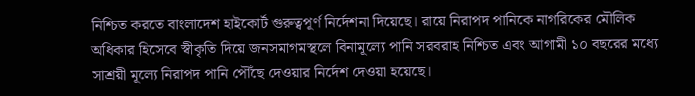নিশ্চিত করতে বাংলাদেশ হাইকোর্ট গুরুত্বপূর্ণ নির্দেশনা দিয়েছে। রায়ে নিরাপদ পানিকে নাগরিকের মৌলিক অধিকার হিসেবে স্বীকৃতি দিয়ে জনসমাগমস্থলে বিনামূল্যে পানি সরবরাহ নিশ্চিত এবং আগামী ১০ বছরের মধ্যে সাশ্রয়ী মূল্যে নিরাপদ পানি পৌঁছে দেওয়ার নির্দেশ দেওয়া হয়েছে।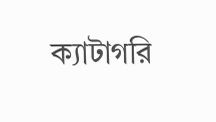ক্যাটাগরি